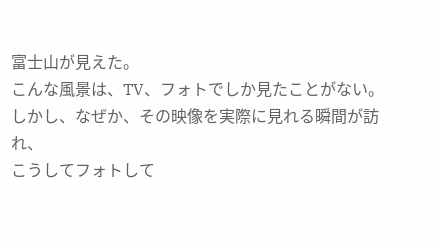富士山が見えた。
こんな風景は、TV、フォトでしか見たことがない。
しかし、なぜか、その映像を実際に見れる瞬間が訪れ、
こうしてフォトして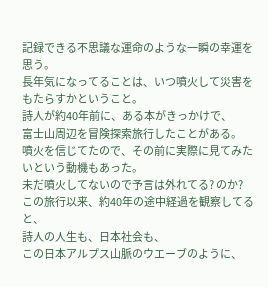記録できる不思議な運命のような一瞬の幸運を思う。
長年気になってることは、いつ噴火して災害をもたらすかということ。
詩人が約40年前に、ある本がきっかけで、
富士山周辺を冒険探索旅行したことがある。
噴火を信じてたので、その前に実際に見てみたいという動機もあった。
未だ噴火してないので予言は外れてる? のか?
この旅行以来、約40年の途中経過を観察してると、
詩人の人生も、日本社会も、
この日本アルプス山脈のウエーブのように、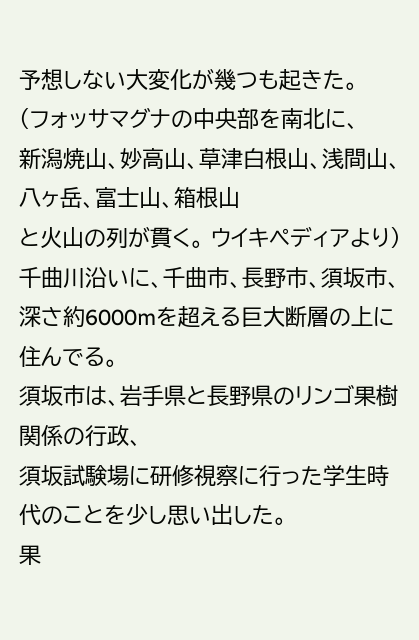予想しない大変化が幾つも起きた。
(フォッサマグナの中央部を南北に、
新潟焼山、妙高山、草津白根山、浅間山、八ヶ岳、富士山、箱根山
と火山の列が貫く。 ウイキペディアより)
千曲川沿いに、千曲市、長野市、須坂市、
深さ約6000mを超える巨大断層の上に住んでる。
須坂市は、岩手県と長野県のリンゴ果樹関係の行政、
須坂試験場に研修視察に行った学生時代のことを少し思い出した。
果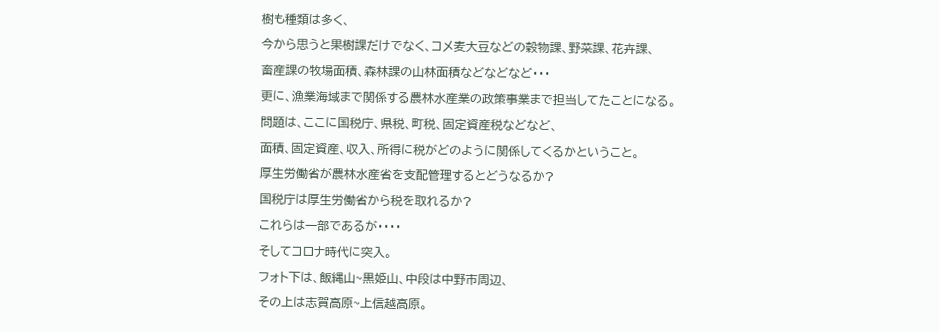樹も種類は多く、
今から思うと果樹課だけでなく、コメ麦大豆などの穀物課、野菜課、花卉課、
畜産課の牧場面積、森林課の山林面積などなどなど・・・
更に、漁業海域まで関係する農林水産業の政策事業まで担当してたことになる。
問題は、ここに国税庁、県税、町税、固定資産税などなど、
面積、固定資産、収入、所得に税がどのように関係してくるかということ。
厚生労働省が農林水産省を支配管理するとどうなるか?
国税庁は厚生労働省から税を取れるか?
これらは一部であるが・・・・
そしてコロナ時代に突入。
フォト下は、飯縄山~黒姫山、中段は中野市周辺、
その上は志賀高原~上信越高原。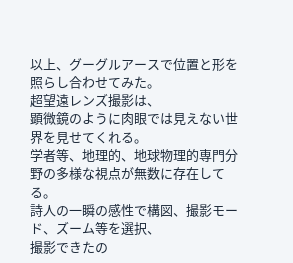以上、グーグルアースで位置と形を照らし合わせてみた。
超望遠レンズ撮影は、
顕微鏡のように肉眼では見えない世界を見せてくれる。
学者等、地理的、地球物理的専門分野の多様な視点が無数に存在してる。
詩人の一瞬の感性で構図、撮影モード、ズーム等を選択、
撮影できたの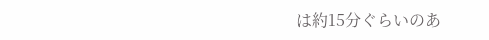は約15分ぐらいのあ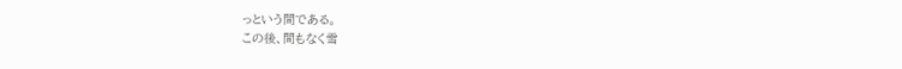っという間である。
この後、間もなく雪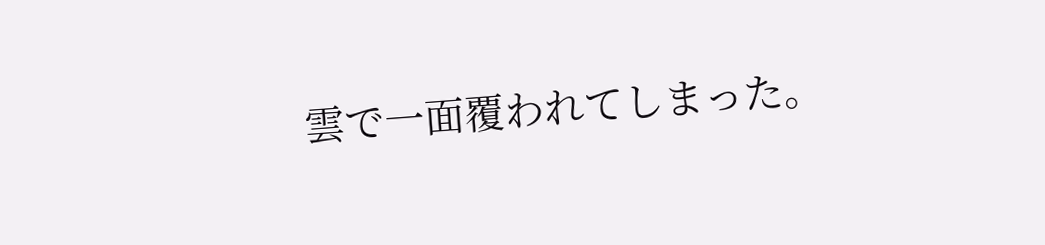雲で一面覆われてしまった。